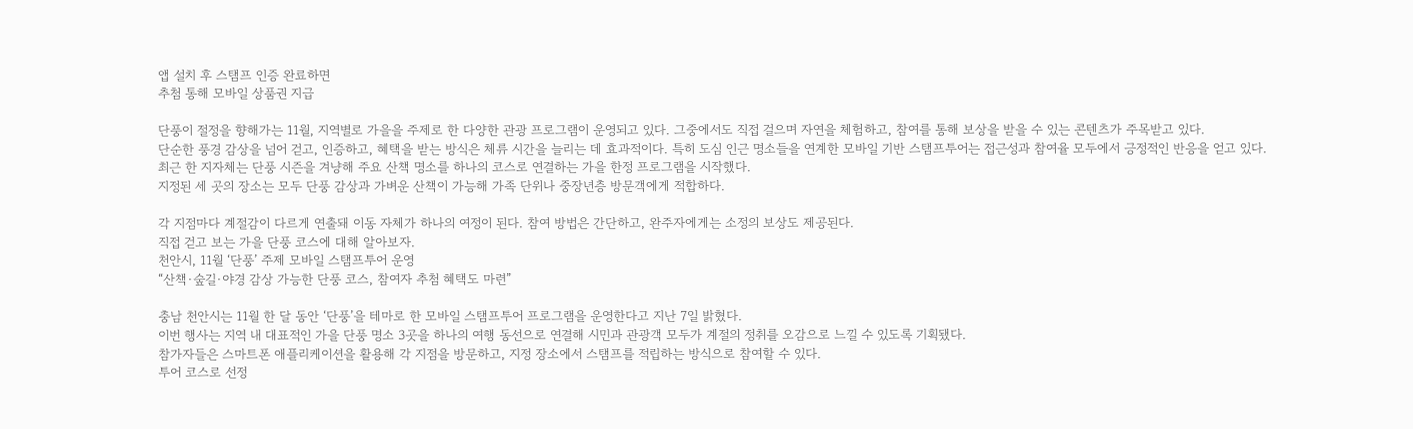앱 설치 후 스탬프 인증 완료하면
추첨 통해 모바일 상품권 지급

단풍이 절정을 향해가는 11월, 지역별로 가을을 주제로 한 다양한 관광 프로그램이 운영되고 있다. 그중에서도 직접 걸으며 자연을 체험하고, 참여를 통해 보상을 받을 수 있는 콘텐츠가 주목받고 있다.
단순한 풍경 감상을 넘어 걷고, 인증하고, 혜택을 받는 방식은 체류 시간을 늘리는 데 효과적이다. 특히 도심 인근 명소들을 연계한 모바일 기반 스탬프투어는 접근성과 참여율 모두에서 긍정적인 반응을 얻고 있다.
최근 한 지자체는 단풍 시즌을 겨냥해 주요 산책 명소를 하나의 코스로 연결하는 가을 한정 프로그램을 시작했다.
지정된 세 곳의 장소는 모두 단풍 감상과 가벼운 산책이 가능해 가족 단위나 중장년층 방문객에게 적합하다.

각 지점마다 계절감이 다르게 연출돼 이동 자체가 하나의 여정이 된다. 참여 방법은 간단하고, 완주자에게는 소정의 보상도 제공된다.
직접 걷고 보는 가을 단풍 코스에 대해 알아보자.
천안시, 11월 ‘단풍’ 주제 모바일 스탬프투어 운영
“산책·숲길·야경 감상 가능한 단풍 코스, 참여자 추첨 혜택도 마련”

충남 천안시는 11월 한 달 동안 ‘단풍’을 테마로 한 모바일 스탬프투어 프로그램을 운영한다고 지난 7일 밝혔다.
이번 행사는 지역 내 대표적인 가을 단풍 명소 3곳을 하나의 여행 동선으로 연결해 시민과 관광객 모두가 계절의 정취를 오감으로 느낄 수 있도록 기획됐다.
참가자들은 스마트폰 애플리케이션을 활용해 각 지점을 방문하고, 지정 장소에서 스탬프를 적립하는 방식으로 참여할 수 있다.
투어 코스로 선정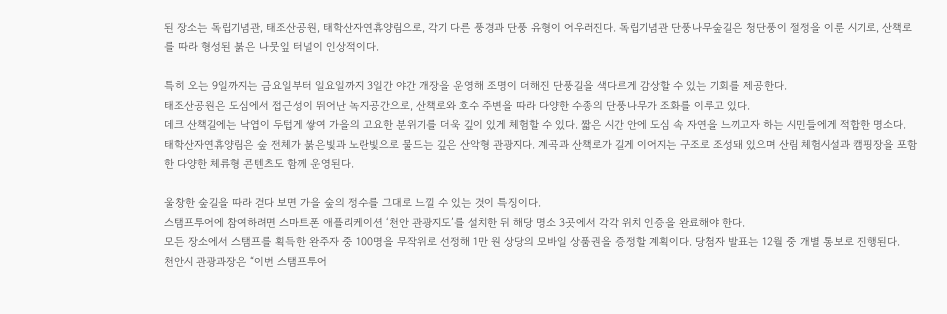된 장소는 독립기념관, 태조산공원, 태학산자연휴양림으로, 각기 다른 풍경과 단풍 유형이 어우러진다. 독립기념관 단풍나무숲길은 청단풍이 절정을 이룬 시기로, 산책로를 따라 형성된 붉은 나뭇잎 터널이 인상적이다.

특히 오는 9일까지는 금요일부터 일요일까지 3일간 야간 개장을 운영해 조명이 더해진 단풍길을 색다르게 감상할 수 있는 기회를 제공한다.
태조산공원은 도심에서 접근성이 뛰어난 녹지공간으로, 산책로와 호수 주변을 따라 다양한 수종의 단풍나무가 조화를 이루고 있다.
데크 산책길에는 낙엽이 두텁게 쌓여 가을의 고요한 분위기를 더욱 깊이 있게 체험할 수 있다. 짧은 시간 안에 도심 속 자연을 느끼고자 하는 시민들에게 적합한 명소다.
태학산자연휴양림은 숲 전체가 붉은빛과 노란빛으로 물드는 깊은 산악형 관광지다. 계곡과 산책로가 길게 이어지는 구조로 조성돼 있으며 산림 체험시설과 캠핑장을 포함한 다양한 체류형 콘텐츠도 함께 운영된다.

울창한 숲길을 따라 걷다 보면 가을 숲의 정수를 그대로 느낄 수 있는 것이 특징이다.
스탬프투어에 참여하려면 스마트폰 애플리케이션 ‘천안 관광지도’를 설치한 뒤 해당 명소 3곳에서 각각 위치 인증을 완료해야 한다.
모든 장소에서 스탬프를 획득한 완주자 중 100명을 무작위로 선정해 1만 원 상당의 모바일 상품권을 증정할 계획이다. 당첨자 발표는 12월 중 개별 통보로 진행된다.
천안시 관광과장은 “이번 스탬프투어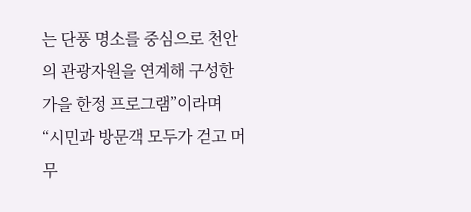는 단풍 명소를 중심으로 천안의 관광자원을 연계해 구성한 가을 한정 프로그램”이라며 “시민과 방문객 모두가 걷고 머무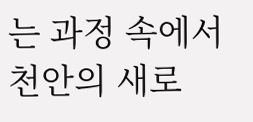는 과정 속에서 천안의 새로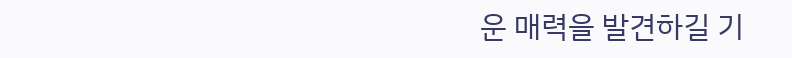운 매력을 발견하길 기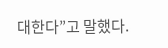대한다”고 말했다.